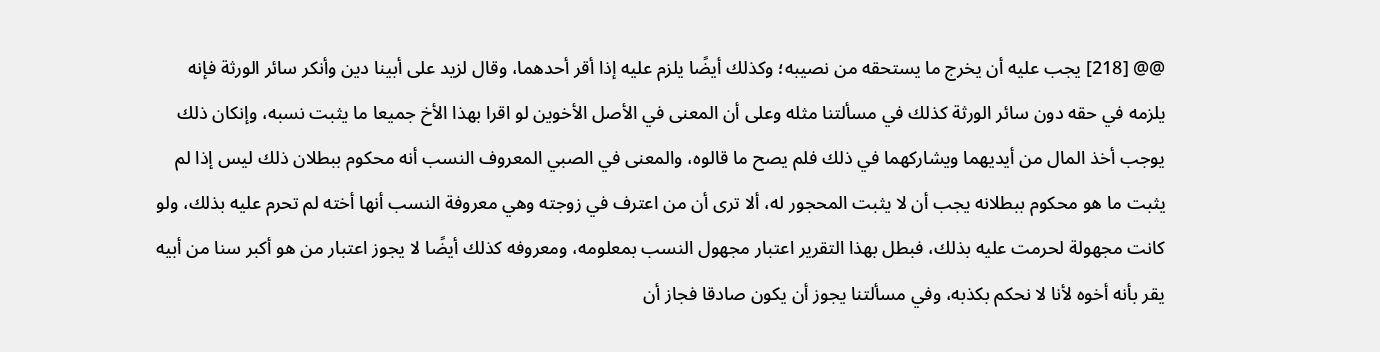@@ [218] يجب عليه أن يخرج ما يستحقه من نصيبه؛ وكذلك أيضًا يلزم عليه إذا أقر أحدهما، وقال لزيد على أبينا دين وأنكر سائر الورثة فإنه يلزمه في حقه دون سائر الورثة كذلك في مسألتنا مثله وعلى أن المعنى في الأصل الأخوين لو اقرا بهذا الأخ جميعا ما يثبت نسبه، وإنكان ذلك يوجب أخذ المال من أيديهما ويشاركهما في ذلك فلم يصح ما قالوه، والمعنى في الصبي المعروف النسب أنه محكوم ببطلان ذلك ليس إذا لم يثبت ما هو محكوم ببطلانه يجب أن لا يثبت المحجور له، ألا ترى أن من اعترف في زوجته وهي معروفة النسب أنها أخته لم تحرم عليه بذلك، ولو كانت مجهولة لحرمت عليه بذلك، فبطل بهذا التقرير اعتبار مجهول النسب بمعلومه، ومعروفه كذلك أيضًا لا يجوز اعتبار من هو أكبر سنا من أبيه يقر بأنه أخوه لأنا لا نحكم بكذبه، وفي مسألتنا يجوز أن يكون صادقا فجاز أن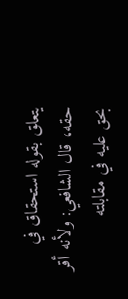يتعلق بقوله استحقاق في حقه، قال الشافعي: ولأنه أقر بحق عليه في مقابلته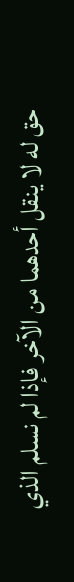حق له لا ينقل أحدهما من الآخر فإذا لم نسلم الذي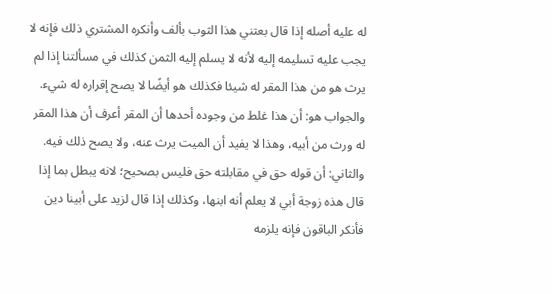له عليه أصله إذا قال بعتني هذا الثوب بألف وأنكره المشتري ذلك فإنه لا يجب عليه تسليمه إليه لأنه لا يسلم إليه الثمن كذلك في مسألتنا إذا لم يرث هو من هذا المقر له شيئا فكذلك هو أيضًا لا يصح إقراره له شيء.
والجواب هو: أن هذا غلط من وجوده أحدها أن المقر أعرف أن هذا المقر له ورث من أبيه، وهذا لا يفيد أن الميت يرث عنه، ولا يصح ذلك فيه.
والثاني: أن قوله حق في مقابلته حق فليس بصحيح؛ لانه يبطل بما إذا قال هذه زوجة أبي لا يعلم أنه ابنها، وكذلك إذا قال لزيد على أبينا دين فأنكر الباقون فإنه يلزمه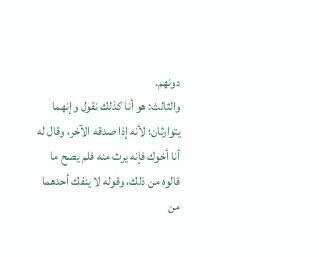دونهم.
والثالث: هو أنا كذلك نقول وإنهما يتوارثان؛ لأنه إذا صدقه الآخر، وقال له أنا أخوك فإنه يرث منه فلم يصح ما قالوه من ذلك، وقوله لا ينفك أحدهما من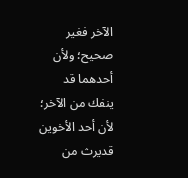الآخر فغير صحيح؛ ولأن أحدهما قد ينفك من الآخر؛ لأن أحد الأخوين قديرث من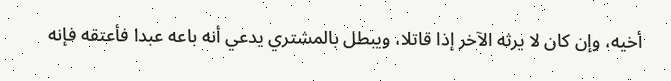أخيه، وإن كان لا يرثه الآخر إذا قاتلا، ويبطل بالمشتري يدعي أنه باعه عبدا فأعتقه فإنه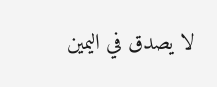لا يصدق في اليمين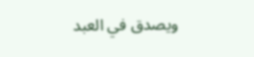ويصدق في العبد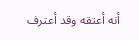أنه أعتقه وقد أعترف